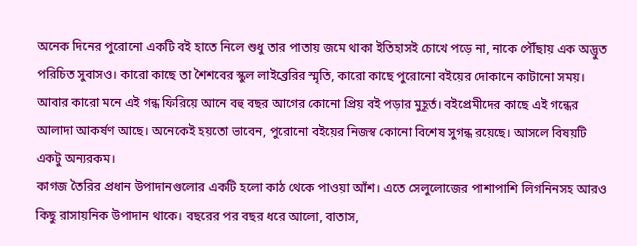অনেক দিনের পুরোনো একটি বই হাতে নিলে শুধু তার পাতায় জমে থাকা ইতিহাসই চোখে পড়ে না, নাকে পৌঁছায় এক অদ্ভুত পরিচিত সুবাসও। কারো কাছে তা শৈশবের স্কুল লাইব্রেরির স্মৃতি, কারো কাছে পুরোনো বইয়ের দোকানে কাটানো সময়। আবার কারো মনে এই গন্ধ ফিরিয়ে আনে বহু বছর আগের কোনো প্রিয় বই পড়ার মুহূর্ত। বইপ্রেমীদের কাছে এই গন্ধের আলাদা আকর্ষণ আছে। অনেকেই হয়তো ভাবেন, পুরোনো বইয়ের নিজস্ব কোনো বিশেষ সুগন্ধ রয়েছে। আসলে বিষয়টি একটু অন্যরকম।
কাগজ তৈরির প্রধান উপাদানগুলোর একটি হলো কাঠ থেকে পাওয়া আঁশ। এতে সেলুলোজের পাশাপাশি লিগনিনসহ আরও কিছু রাসায়নিক উপাদান থাকে। বছরের পর বছর ধরে আলো, বাতাস,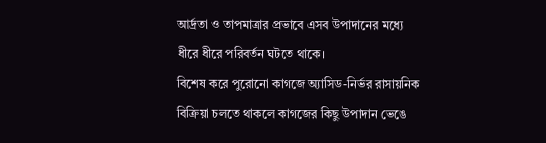আর্দ্রতা ও তাপমাত্রার প্রভাবে এসব উপাদানের মধ্যে ধীরে ধীরে পরিবর্তন ঘটতে থাকে।
বিশেষ করে পুরোনো কাগজে অ্যাসিড-নির্ভর রাসায়নিক বিক্রিয়া চলতে থাকলে কাগজের কিছু উপাদান ভেঙে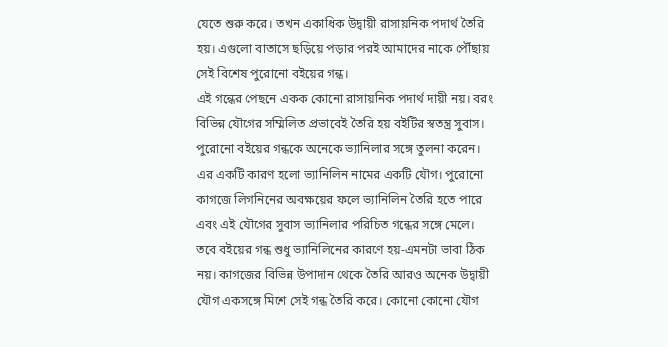যেতে শুরু করে। তখন একাধিক উদ্বায়ী রাসায়নিক পদার্থ তৈরি হয়। এগুলো বাতাসে ছড়িয়ে পড়ার পরই আমাদের নাকে পৌঁছায় সেই বিশেষ পুরোনো বইয়ের গন্ধ।
এই গন্ধের পেছনে একক কোনো রাসায়নিক পদার্থ দায়ী নয়। বরং বিভিন্ন যৌগের সম্মিলিত প্রভাবেই তৈরি হয় বইটির স্বতন্ত্র সুবাস।
পুরোনো বইয়ের গন্ধকে অনেকে ভ্যানিলার সঙ্গে তুলনা করেন। এর একটি কারণ হলো ভ্যানিলিন নামের একটি যৌগ। পুরোনো কাগজে লিগনিনের অবক্ষয়ের ফলে ভ্যানিলিন তৈরি হতে পারে এবং এই যৌগের সুবাস ভ্যানিলার পরিচিত গন্ধের সঙ্গে মেলে।
তবে বইয়ের গন্ধ শুধু ভ্যানিলিনের কারণে হয়-এমনটা ভাবা ঠিক নয়। কাগজের বিভিন্ন উপাদান থেকে তৈরি আরও অনেক উদ্বায়ী যৌগ একসঙ্গে মিশে সেই গন্ধ তৈরি করে। কোনো কোনো যৌগ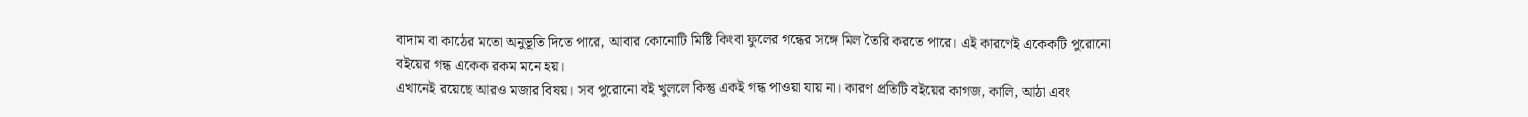বাদাম বা কাঠের মতো অনুভূতি দিতে পারে, আবার কোনোটি মিষ্টি কিংবা ফুলের গন্ধের সঙ্গে মিল তৈরি করতে পারে। এই কারণেই একেকটি পুরোনো বইয়ের গন্ধ একেক রকম মনে হয়।
এখানেই রয়েছে আরও মজার বিষয়। সব পুরোনো বই খুললে কিন্তু একই গন্ধ পাওয়া যায় না। কারণ প্রতিটি বইয়ের কাগজ, কালি, আঠা এবং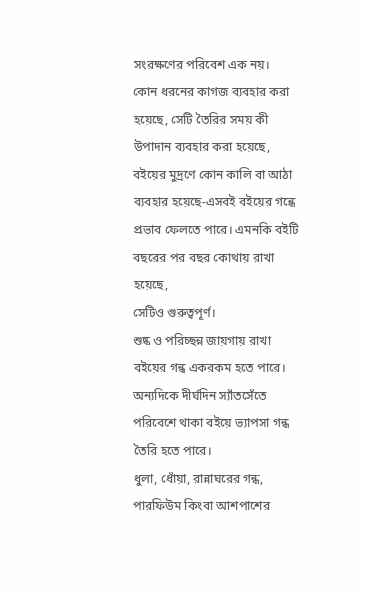সংরক্ষণের পরিবেশ এক নয়।
কোন ধরনের কাগজ ব্যবহার করা হয়েছে, সেটি তৈরির সময় কী উপাদান ব্যবহার করা হয়েছে, বইয়ের মুদ্রণে কোন কালি বা আঠা ব্যবহার হয়েছে-এসবই বইয়ের গন্ধে প্রভাব ফেলতে পারে। এমনকি বইটি বছরের পর বছর কোথায় রাখা হয়েছে,
সেটিও গুরুত্বপূর্ণ।
শুষ্ক ও পরিচ্ছন্ন জায়গায় রাখা বইয়ের গন্ধ একরকম হতে পারে। অন্যদিকে দীর্ঘদিন স্যাঁতসেঁতে পরিবেশে থাকা বইয়ে ভ্যাপসা গন্ধ তৈরি হতে পারে।
ধুলা, ধোঁয়া, রান্নাঘরের গন্ধ, পারফিউম কিংবা আশপাশের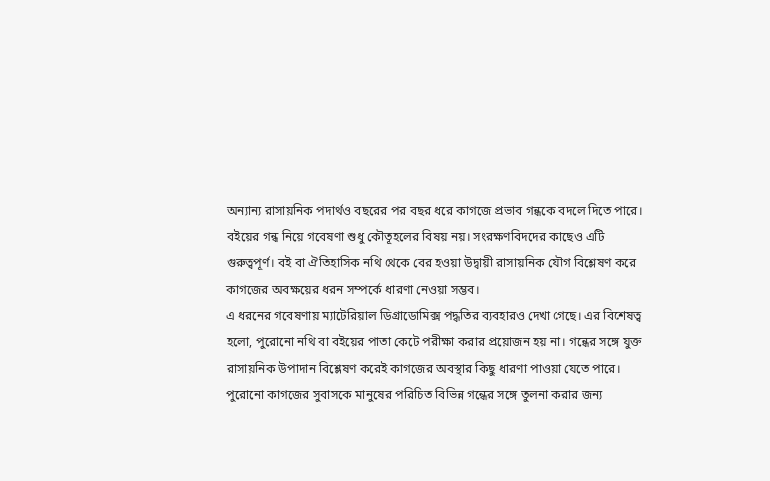অন্যান্য রাসায়নিক পদার্থও বছরের পর বছর ধরে কাগজে প্রভাব গন্ধকে বদলে দিতে পারে।
বইয়ের গন্ধ নিয়ে গবেষণা শুধু কৌতূহলের বিষয় নয়। সংরক্ষণবিদদের কাছেও এটি গুরুত্বপূর্ণ। বই বা ঐতিহাসিক নথি থেকে বের হওয়া উদ্বায়ী রাসায়নিক যৌগ বিশ্লেষণ করে কাগজের অবক্ষয়ের ধরন সম্পর্কে ধারণা নেওয়া সম্ভব।
এ ধরনের গবেষণায় ম্যাটেরিয়াল ডিগ্রাডোমিক্স পদ্ধতির ব্যবহারও দেখা গেছে। এর বিশেষত্ব হলো, পুরোনো নথি বা বইয়ের পাতা কেটে পরীক্ষা করার প্রয়োজন হয় না। গন্ধের সঙ্গে যুক্ত রাসায়নিক উপাদান বিশ্লেষণ করেই কাগজের অবস্থার কিছু ধারণা পাওয়া যেতে পারে।
পুরোনো কাগজের সুবাসকে মানুষের পরিচিত বিভিন্ন গন্ধের সঙ্গে তুলনা করার জন্য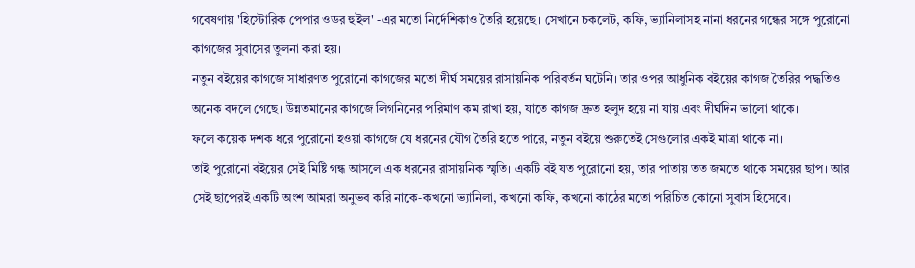গবেষণায় 'হিস্টোরিক পেপার ওডর হুইল' -এর মতো নির্দেশিকাও তৈরি হয়েছে। সেখানে চকলেট, কফি, ভ্যানিলাসহ নানা ধরনের গন্ধের সঙ্গে পুরোনো কাগজের সুবাসের তুলনা করা হয়।
নতুন বইয়ের কাগজে সাধারণত পুরোনো কাগজের মতো দীর্ঘ সময়ের রাসায়নিক পরিবর্তন ঘটেনি। তার ওপর আধুনিক বইয়ের কাগজ তৈরির পদ্ধতিও অনেক বদলে গেছে। উন্নতমানের কাগজে লিগনিনের পরিমাণ কম রাখা হয়, যাতে কাগজ দ্রুত হলুদ হয়ে না যায় এবং দীর্ঘদিন ভালো থাকে।
ফলে কয়েক দশক ধরে পুরোনো হওয়া কাগজে যে ধরনের যৌগ তৈরি হতে পারে, নতুন বইয়ে শুরুতেই সেগুলোর একই মাত্রা থাকে না।
তাই পুরোনো বইয়ের সেই মিষ্টি গন্ধ আসলে এক ধরনের রাসায়নিক স্মৃতি। একটি বই যত পুরোনো হয়, তার পাতায় তত জমতে থাকে সময়ের ছাপ। আর সেই ছাপেরই একটি অংশ আমরা অনুভব করি নাকে-কখনো ভ্যানিলা, কখনো কফি, কখনো কাঠের মতো পরিচিত কোনো সুবাস হিসেবে।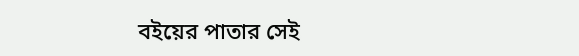বইয়ের পাতার সেই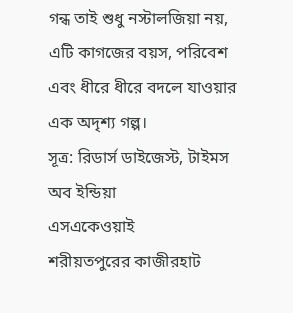গন্ধ তাই শুধু নস্টালজিয়া নয়, এটি কাগজের বয়স, পরিবেশ এবং ধীরে ধীরে বদলে যাওয়ার এক অদৃশ্য গল্প।
সূত্র: রিডার্স ডাইজেস্ট, টাইমস অব ইন্ডিয়া
এসএকেওয়াই
শরীয়তপুরের কাজীরহাট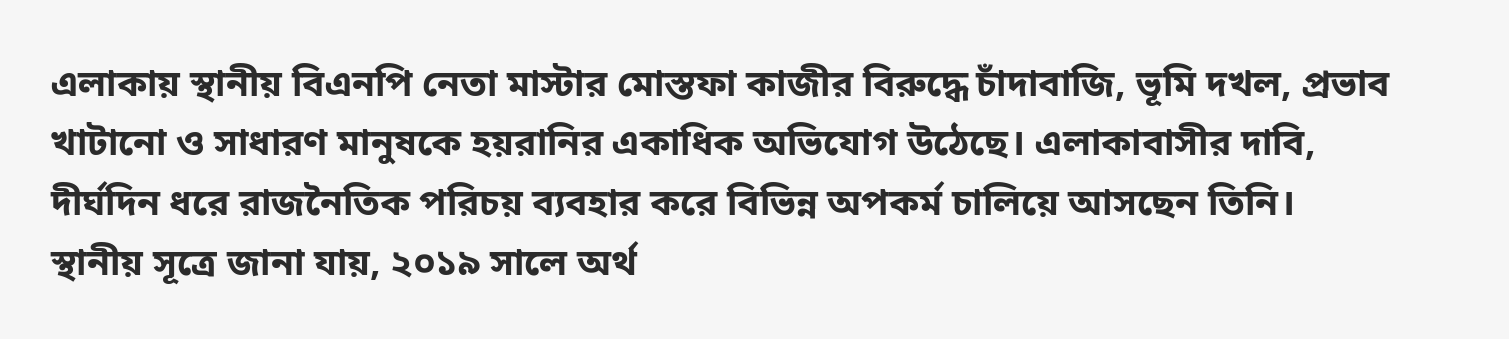এলাকায় স্থানীয় বিএনপি নেতা মাস্টার মোস্তফা কাজীর বিরুদ্ধে চাঁদাবাজি, ভূমি দখল, প্রভাব খাটানো ও সাধারণ মানুষকে হয়রানির একাধিক অভিযোগ উঠেছে। এলাকাবাসীর দাবি, দীর্ঘদিন ধরে রাজনৈতিক পরিচয় ব্যবহার করে বিভিন্ন অপকর্ম চালিয়ে আসছেন তিনি। স্থানীয় সূত্রে জানা যায়, ২০১৯ সালে অর্থ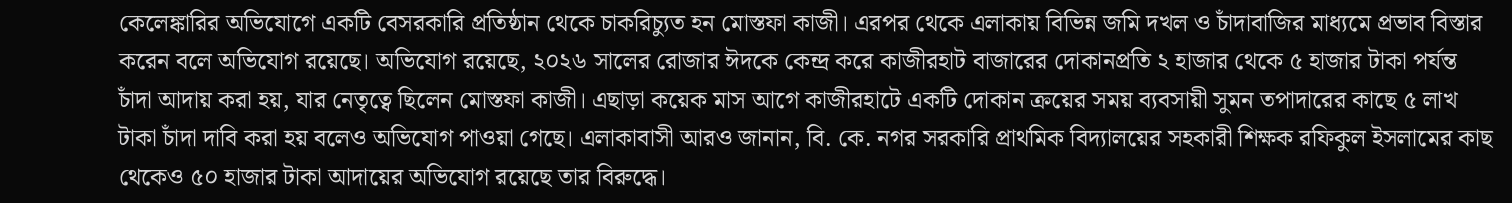কেলেঙ্কারির অভিযোগে একটি বেসরকারি প্রতিষ্ঠান থেকে চাকরিচ্যুত হন মোস্তফা কাজী। এরপর থেকে এলাকায় বিভিন্ন জমি দখল ও চাঁদাবাজির মাধ্যমে প্রভাব বিস্তার করেন বলে অভিযোগ রয়েছে। অভিযোগ রয়েছে, ২০২৬ সালের রোজার ঈদকে কেন্দ্র করে কাজীরহাট বাজারের দোকানপ্রতি ২ হাজার থেকে ৫ হাজার টাকা পর্যন্ত চাঁদা আদায় করা হয়, যার নেতৃত্বে ছিলেন মোস্তফা কাজী। এছাড়া কয়েক মাস আগে কাজীরহাটে একটি দোকান ক্রয়ের সময় ব্যবসায়ী সুমন তপাদারের কাছে ৫ লাখ টাকা চাঁদা দাবি করা হয় বলেও অভিযোগ পাওয়া গেছে। এলাকাবাসী আরও জানান, বি. কে. নগর সরকারি প্রাথমিক বিদ্যালয়ের সহকারী শিক্ষক রফিকুল ইসলামের কাছ থেকেও ৫০ হাজার টাকা আদায়ের অভিযোগ রয়েছে তার বিরুদ্ধে।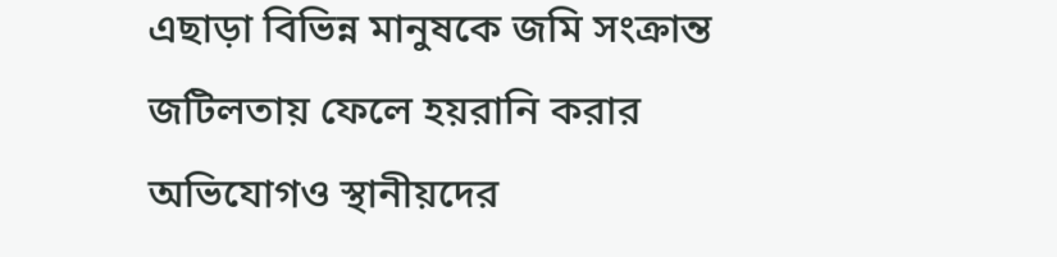এছাড়া বিভিন্ন মানুষকে জমি সংক্রান্ত জটিলতায় ফেলে হয়রানি করার অভিযোগও স্থানীয়দের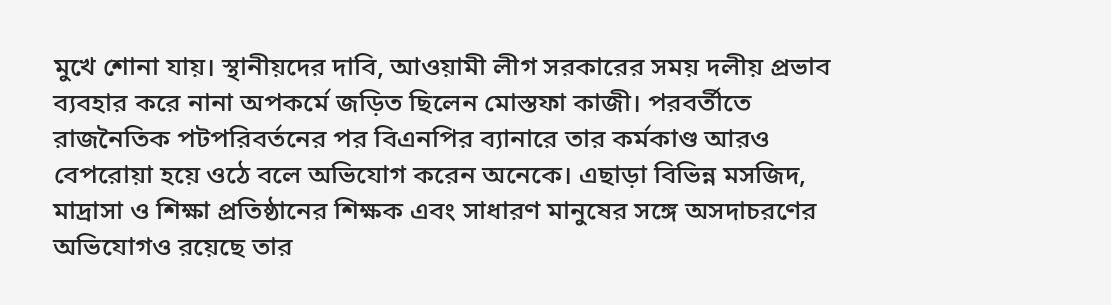মুখে শোনা যায়। স্থানীয়দের দাবি, আওয়ামী লীগ সরকারের সময় দলীয় প্রভাব ব্যবহার করে নানা অপকর্মে জড়িত ছিলেন মোস্তফা কাজী। পরবর্তীতে রাজনৈতিক পটপরিবর্তনের পর বিএনপির ব্যানারে তার কর্মকাণ্ড আরও বেপরোয়া হয়ে ওঠে বলে অভিযোগ করেন অনেকে। এছাড়া বিভিন্ন মসজিদ, মাদ্রাসা ও শিক্ষা প্রতিষ্ঠানের শিক্ষক এবং সাধারণ মানুষের সঙ্গে অসদাচরণের অভিযোগও রয়েছে তার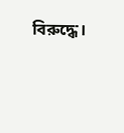বিরুদ্ধে।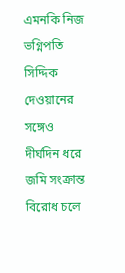এমনকি নিজ ভগ্নিপতি সিদ্দিক দেওয়ানের সঙ্গেও দীর্ঘদিন ধরে জমি সংক্রান্ত বিরোধ চলে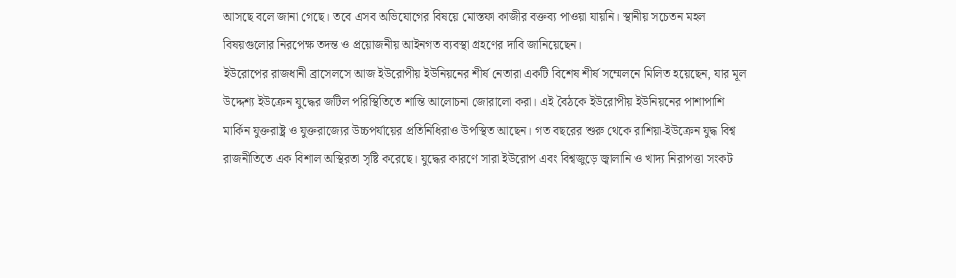আসছে বলে জানা গেছে। তবে এসব অভিযোগের বিষয়ে মোস্তফা কাজীর বক্তব্য পাওয়া যায়নি। স্থানীয় সচেতন মহল বিষয়গুলোর নিরপেক্ষ তদন্ত ও প্রয়োজনীয় আইনগত ব্যবস্থা গ্রহণের দাবি জানিয়েছেন।
ইউরোপের রাজধানী ব্রাসেলসে আজ ইউরোপীয় ইউনিয়নের শীর্ষ নেতারা একটি বিশেষ শীর্ষ সম্মেলনে মিলিত হয়েছেন, যার মূল উদ্দেশ্য ইউক্রেন যুদ্ধের জটিল পরিস্থিতিতে শান্তি আলোচনা জোরালো করা। এই বৈঠকে ইউরোপীয় ইউনিয়নের পাশাপাশি মার্কিন যুক্তরাষ্ট্র ও যুক্তরাজ্যের উচ্চপর্যায়ের প্রতিনিধিরাও উপস্থিত আছেন। গত বছরের শুরু থেকে রাশিয়া-ইউক্রেন যুদ্ধ বিশ্ব রাজনীতিতে এক বিশাল অস্থিরতা সৃষ্টি করেছে। যুদ্ধের কারণে সারা ইউরোপ এবং বিশ্বজুড়ে জ্বালানি ও খাদ্য নিরাপত্তা সংকট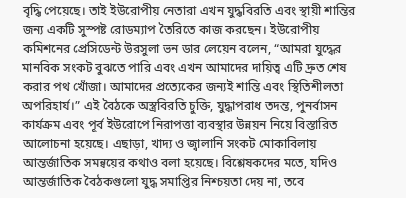বৃদ্ধি পেয়েছে। তাই ইউরোপীয় নেতারা এখন যুদ্ধবিরতি এবং স্থায়ী শান্তির জন্য একটি সুস্পষ্ট রোডম্যাপ তৈরিতে কাজ করছেন। ইউরোপীয় কমিশনের প্রেসিডেন্ট উরসুলা ভন ডার লেয়েন বলেন, “আমরা যুদ্ধের মানবিক সংকট বুঝতে পারি এবং এখন আমাদের দায়িত্ব এটি দ্রুত শেষ করার পথ খোঁজা। আমাদের প্রত্যেকের জন্যই শান্তি এবং স্থিতিশীলতা অপরিহার্য।” এই বৈঠকে অস্ত্রবিরতি চুক্তি, যুদ্ধাপরাধ তদন্ত, পুনর্বাসন কার্যক্রম এবং পূর্ব ইউরোপে নিরাপত্তা ব্যবস্থার উন্নয়ন নিয়ে বিস্তারিত আলোচনা হয়েছে। এছাড়া, খাদ্য ও জ্বালানি সংকট মোকাবিলায় আন্তর্জাতিক সমন্বয়ের কথাও বলা হয়েছে। বিশ্লেষকদের মতে, যদিও আন্তর্জাতিক বৈঠকগুলো যুদ্ধ সমাপ্তির নিশ্চয়তা দেয় না, তবে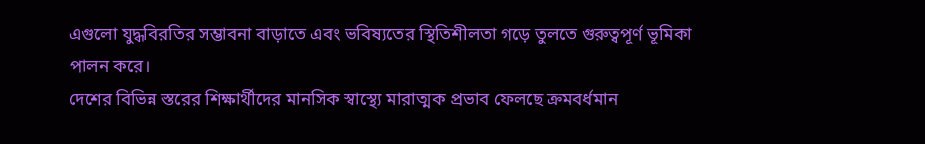এগুলো যুদ্ধবিরতির সম্ভাবনা বাড়াতে এবং ভবিষ্যতের স্থিতিশীলতা গড়ে তুলতে গুরুত্বপূর্ণ ভূমিকা পালন করে।
দেশের বিভিন্ন স্তরের শিক্ষার্থীদের মানসিক স্বাস্থ্যে মারাত্মক প্রভাব ফেলছে ক্রমবর্ধমান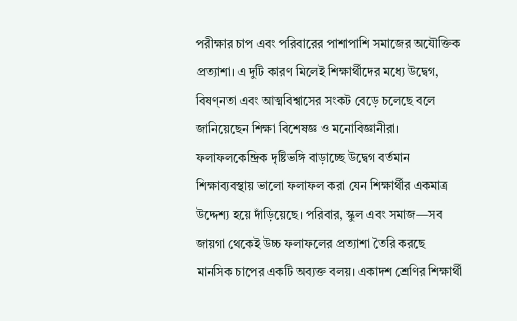পরীক্ষার চাপ এবং পরিবারের পাশাপাশি সমাজের অযৌক্তিক প্রত্যাশা। এ দুটি কারণ মিলেই শিক্ষার্থীদের মধ্যে উদ্বেগ, বিষণ্নতা এবং আত্মবিশ্বাসের সংকট বেড়ে চলেছে বলে জানিয়েছেন শিক্ষা বিশেষজ্ঞ ও মনোবিজ্ঞানীরা। ফলাফলকেন্দ্রিক দৃষ্টিভঙ্গি বাড়াচ্ছে উদ্বেগ বর্তমান শিক্ষাব্যবস্থায় ভালো ফলাফল করা যেন শিক্ষার্থীর একমাত্র উদ্দেশ্য হয়ে দাঁড়িয়েছে। পরিবার, স্কুল এবং সমাজ—সব জায়গা থেকেই উচ্চ ফলাফলের প্রত্যাশা তৈরি করছে মানসিক চাপের একটি অব্যক্ত বলয়। একাদশ শ্রেণির শিক্ষার্থী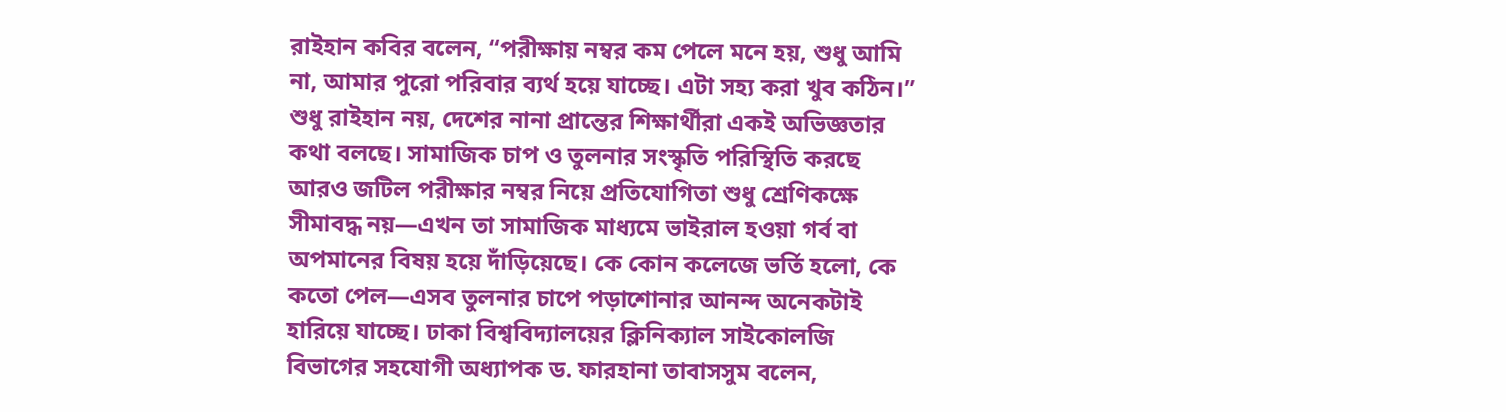রাইহান কবির বলেন, “পরীক্ষায় নম্বর কম পেলে মনে হয়, শুধু আমি না, আমার পুরো পরিবার ব্যর্থ হয়ে যাচ্ছে। এটা সহ্য করা খুব কঠিন।” শুধু রাইহান নয়, দেশের নানা প্রান্তের শিক্ষার্থীরা একই অভিজ্ঞতার কথা বলছে। সামাজিক চাপ ও তুলনার সংস্কৃতি পরিস্থিতি করছে আরও জটিল পরীক্ষার নম্বর নিয়ে প্রতিযোগিতা শুধু শ্রেণিকক্ষে সীমাবদ্ধ নয়—এখন তা সামাজিক মাধ্যমে ভাইরাল হওয়া গর্ব বা অপমানের বিষয় হয়ে দাঁড়িয়েছে। কে কোন কলেজে ভর্তি হলো, কে কতো পেল—এসব তুলনার চাপে পড়াশোনার আনন্দ অনেকটাই হারিয়ে যাচ্ছে। ঢাকা বিশ্ববিদ্যালয়ের ক্লিনিক্যাল সাইকোলজি বিভাগের সহযোগী অধ্যাপক ড. ফারহানা তাবাসসুম বলেন,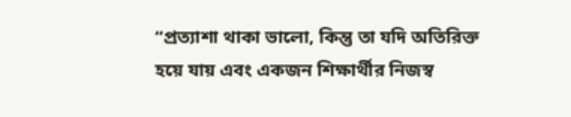“প্রত্যাশা থাকা ভালো, কিন্তু তা যদি অতিরিক্ত হয়ে যায় এবং একজন শিক্ষার্থীর নিজস্ব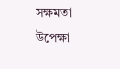সক্ষমতা উপেক্ষা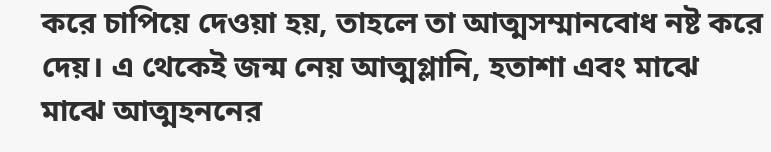করে চাপিয়ে দেওয়া হয়, তাহলে তা আত্মসম্মানবোধ নষ্ট করে দেয়। এ থেকেই জন্ম নেয় আত্মগ্লানি, হতাশা এবং মাঝে মাঝে আত্মহননের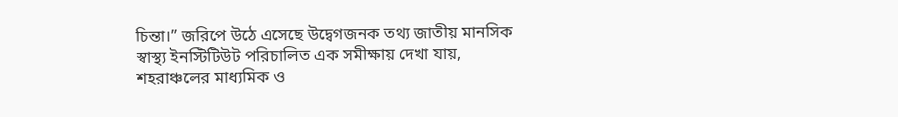চিন্তা।” জরিপে উঠে এসেছে উদ্বেগজনক তথ্য জাতীয় মানসিক স্বাস্থ্য ইনস্টিটিউট পরিচালিত এক সমীক্ষায় দেখা যায়, শহরাঞ্চলের মাধ্যমিক ও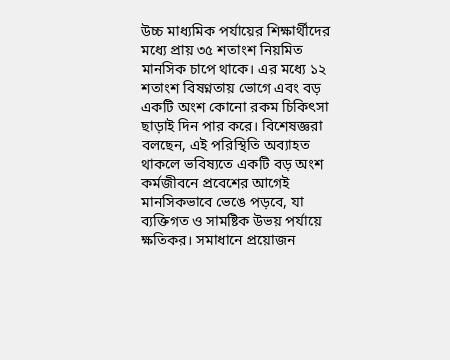উচ্চ মাধ্যমিক পর্যায়ের শিক্ষার্থীদের মধ্যে প্রায় ৩৫ শতাংশ নিয়মিত মানসিক চাপে থাকে। এর মধ্যে ১২ শতাংশ বিষণ্নতায় ভোগে এবং বড় একটি অংশ কোনো রকম চিকিৎসা ছাড়াই দিন পার করে। বিশেষজ্ঞরা বলছেন, এই পরিস্থিতি অব্যাহত থাকলে ভবিষ্যতে একটি বড় অংশ কর্মজীবনে প্রবেশের আগেই মানসিকভাবে ভেঙে পড়বে, যা ব্যক্তিগত ও সামষ্টিক উভয় পর্যায়ে ক্ষতিকর। সমাধানে প্রয়োজন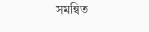সমন্বিত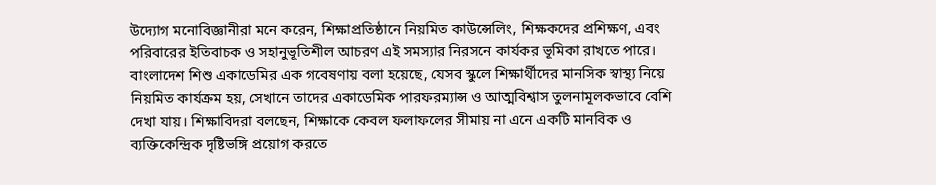উদ্যোগ মনোবিজ্ঞানীরা মনে করেন, শিক্ষাপ্রতিষ্ঠানে নিয়মিত কাউন্সেলিং, শিক্ষকদের প্রশিক্ষণ, এবং পরিবারের ইতিবাচক ও সহানুভূতিশীল আচরণ এই সমস্যার নিরসনে কার্যকর ভূমিকা রাখতে পারে। বাংলাদেশ শিশু একাডেমির এক গবেষণায় বলা হয়েছে, যেসব স্কুলে শিক্ষার্থীদের মানসিক স্বাস্থ্য নিয়ে নিয়মিত কার্যক্রম হয়, সেখানে তাদের একাডেমিক পারফরম্যান্স ও আত্মবিশ্বাস তুলনামূলকভাবে বেশি দেখা যায়। শিক্ষাবিদরা বলছেন, শিক্ষাকে কেবল ফলাফলের সীমায় না এনে একটি মানবিক ও ব্যক্তিকেন্দ্রিক দৃষ্টিভঙ্গি প্রয়োগ করতে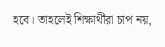হবে। তাহলেই শিক্ষার্থীরা চাপ নয়,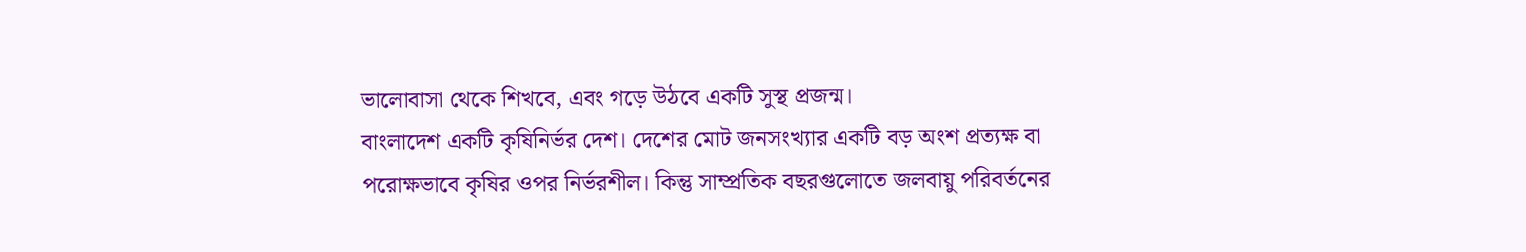ভালোবাসা থেকে শিখবে, এবং গড়ে উঠবে একটি সুস্থ প্রজন্ম।
বাংলাদেশ একটি কৃষিনির্ভর দেশ। দেশের মোট জনসংখ্যার একটি বড় অংশ প্রত্যক্ষ বা পরোক্ষভাবে কৃষির ওপর নির্ভরশীল। কিন্তু সাম্প্রতিক বছরগুলোতে জলবায়ু পরিবর্তনের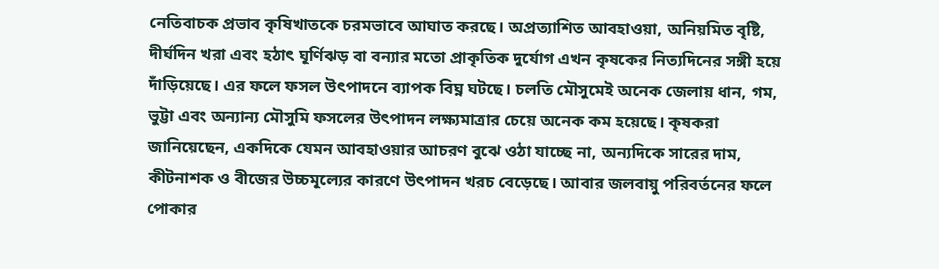নেতিবাচক প্রভাব কৃষিখাতকে চরমভাবে আঘাত করছে। অপ্রত্যাশিত আবহাওয়া, অনিয়মিত বৃষ্টি, দীর্ঘদিন খরা এবং হঠাৎ ঘূর্ণিঝড় বা বন্যার মতো প্রাকৃতিক দুর্যোগ এখন কৃষকের নিত্যদিনের সঙ্গী হয়ে দাঁড়িয়েছে। এর ফলে ফসল উৎপাদনে ব্যাপক বিঘ্ন ঘটছে। চলতি মৌসুমেই অনেক জেলায় ধান, গম, ভুট্টা এবং অন্যান্য মৌসুমি ফসলের উৎপাদন লক্ষ্যমাত্রার চেয়ে অনেক কম হয়েছে। কৃষকরা জানিয়েছেন, একদিকে যেমন আবহাওয়ার আচরণ বুঝে ওঠা যাচ্ছে না, অন্যদিকে সারের দাম, কীটনাশক ও বীজের উচ্চমূল্যের কারণে উৎপাদন খরচ বেড়েছে। আবার জলবায়ু পরিবর্তনের ফলে পোকার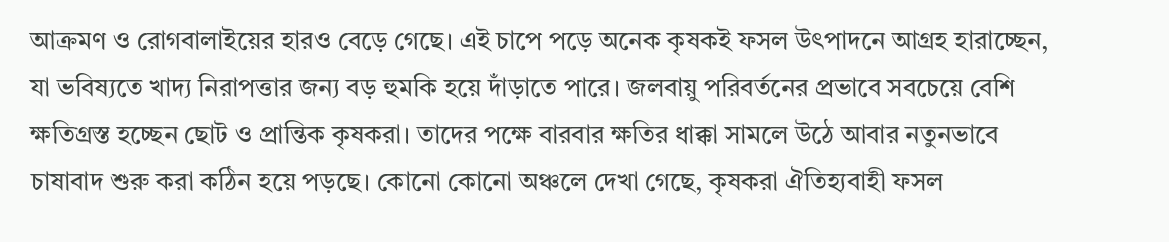আক্রমণ ও রোগবালাইয়ের হারও বেড়ে গেছে। এই চাপে পড়ে অনেক কৃষকই ফসল উৎপাদনে আগ্রহ হারাচ্ছেন, যা ভবিষ্যতে খাদ্য নিরাপত্তার জন্য বড় হুমকি হয়ে দাঁড়াতে পারে। জলবায়ু পরিবর্তনের প্রভাবে সবচেয়ে বেশি ক্ষতিগ্রস্ত হচ্ছেন ছোট ও প্রান্তিক কৃষকরা। তাদের পক্ষে বারবার ক্ষতির ধাক্কা সামলে উঠে আবার নতুনভাবে চাষাবাদ শুরু করা কঠিন হয়ে পড়ছে। কোনো কোনো অঞ্চলে দেখা গেছে, কৃষকরা ঐতিহ্যবাহী ফসল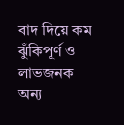বাদ দিয়ে কম ঝুঁকিপূর্ণ ও লাভজনক অন্য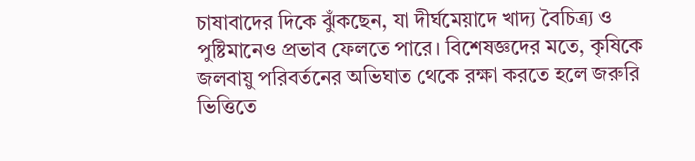চাষাবাদের দিকে ঝুঁকছেন, যা দীর্ঘমেয়াদে খাদ্য বৈচিত্র্য ও পুষ্টিমানেও প্রভাব ফেলতে পারে। বিশেষজ্ঞদের মতে, কৃষিকে জলবায়ু পরিবর্তনের অভিঘাত থেকে রক্ষা করতে হলে জরুরি ভিত্তিতে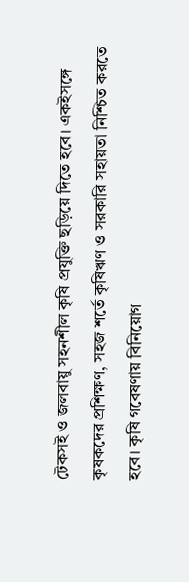টেকসই ও জলবায়ু সহনশীল কৃষি প্রযুক্তি ছড়িয়ে দিতে হবে। একইসঙ্গে কৃষকদের প্রশিক্ষণ, সহজ শর্তে কৃষিঋণ ও সরকারি সহায়তা নিশ্চিত করতে হবে। কৃষি গবেষণায় বিনিয়োগ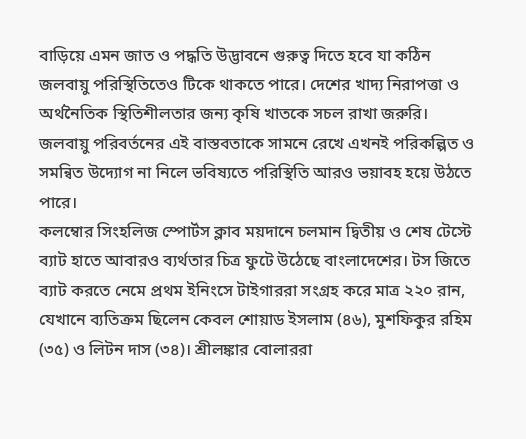বাড়িয়ে এমন জাত ও পদ্ধতি উদ্ভাবনে গুরুত্ব দিতে হবে যা কঠিন জলবায়ু পরিস্থিতিতেও টিকে থাকতে পারে। দেশের খাদ্য নিরাপত্তা ও অর্থনৈতিক স্থিতিশীলতার জন্য কৃষি খাতকে সচল রাখা জরুরি। জলবায়ু পরিবর্তনের এই বাস্তবতাকে সামনে রেখে এখনই পরিকল্পিত ও সমন্বিত উদ্যোগ না নিলে ভবিষ্যতে পরিস্থিতি আরও ভয়াবহ হয়ে উঠতে পারে।
কলম্বোর সিংহলিজ স্পোর্টস ক্লাব ময়দানে চলমান দ্বিতীয় ও শেষ টেস্টে ব্যাট হাতে আবারও ব্যর্থতার চিত্র ফুটে উঠেছে বাংলাদেশের। টস জিতে ব্যাট করতে নেমে প্রথম ইনিংসে টাইগাররা সংগ্রহ করে মাত্র ২২০ রান, যেখানে ব্যতিক্রম ছিলেন কেবল শোয়াড ইসলাম (৪৬), মুশফিকুর রহিম (৩৫) ও লিটন দাস (৩৪)। শ্রীলঙ্কার বোলাররা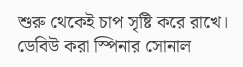শুরু থেকেই চাপ সৃষ্টি করে রাখে। ডেবিউ করা স্পিনার সোনাল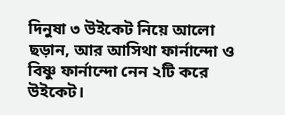দিনুষা ৩ উইকেট নিয়ে আলো ছড়ান, আর আসিথা ফার্নান্দো ও বিষ্ণু ফার্নান্দো নেন ২টি করে উইকেট।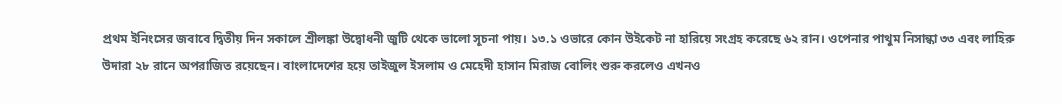প্রথম ইনিংসের জবাবে দ্বিতীয় দিন সকালে শ্রীলঙ্কা উদ্বোধনী জুটি থেকে ভালো সূচনা পায়। ১৩.১ ওভারে কোন উইকেট না হারিয়ে সংগ্রহ করেছে ৬২ রান। ওপেনার পাথুম নিসান্কা ৩৩ এবং লাহিরু উদারা ২৮ রানে অপরাজিত রয়েছেন। বাংলাদেশের হয়ে তাইজুল ইসলাম ও মেহেদী হাসান মিরাজ বোলিং শুরু করলেও এখনও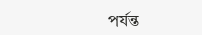পর্যন্ত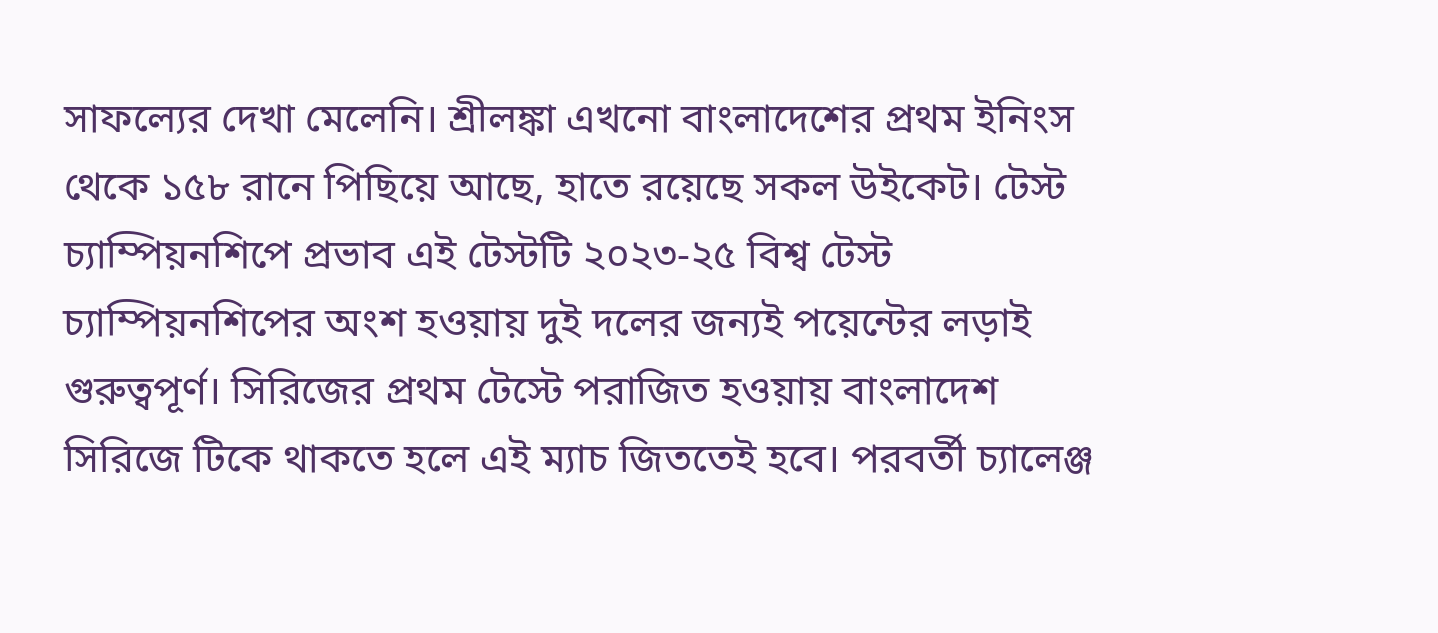সাফল্যের দেখা মেলেনি। শ্রীলঙ্কা এখনো বাংলাদেশের প্রথম ইনিংস থেকে ১৫৮ রানে পিছিয়ে আছে, হাতে রয়েছে সকল উইকেট। টেস্ট চ্যাম্পিয়নশিপে প্রভাব এই টেস্টটি ২০২৩-২৫ বিশ্ব টেস্ট চ্যাম্পিয়নশিপের অংশ হওয়ায় দুই দলের জন্যই পয়েন্টের লড়াই গুরুত্বপূর্ণ। সিরিজের প্রথম টেস্টে পরাজিত হওয়ায় বাংলাদেশ সিরিজে টিকে থাকতে হলে এই ম্যাচ জিততেই হবে। পরবর্তী চ্যালেঞ্জ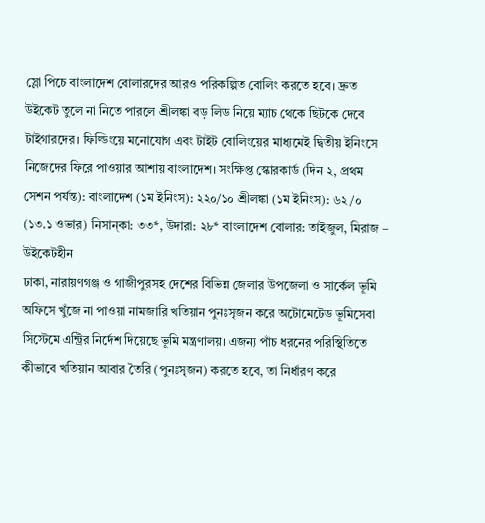স্লো পিচে বাংলাদেশ বোলারদের আরও পরিকল্পিত বোলিং করতে হবে। দ্রুত উইকেট তুলে না নিতে পারলে শ্রীলঙ্কা বড় লিড নিয়ে ম্যাচ থেকে ছিটকে দেবে টাইগারদের। ফিল্ডিংয়ে মনোযোগ এবং টাইট বোলিংয়ের মাধ্যমেই দ্বিতীয় ইনিংসে নিজেদের ফিরে পাওয়ার আশায় বাংলাদেশ। সংক্ষিপ্ত স্কোরকার্ড (দিন ২, প্রথম সেশন পর্যন্ত): বাংলাদেশ (১ম ইনিংস): ২২০/১০ শ্রীলঙ্কা (১ম ইনিংস): ৬২/০ (১৩.১ ওভার) নিসান্কা: ৩৩*, উদারা: ২৮* বাংলাদেশ বোলার: তাইজুল, মিরাজ – উইকেটহীন
ঢাকা, নারায়ণগঞ্জ ও গাজীপুরসহ দেশের বিভিন্ন জেলার উপজেলা ও সার্কেল ভূমি অফিসে খুঁজে না পাওয়া নামজারি খতিয়ান পুনঃসৃজন করে অটোমেটেড ভূমিসেবা সিস্টেমে এন্ট্রির নির্দেশ দিয়েছে ভূমি মন্ত্রণালয়। এজন্য পাঁচ ধরনের পরিস্থিতিতে কীভাবে খতিয়ান আবার তৈরি (পুনঃসৃজন) করতে হবে, তা নির্ধারণ করে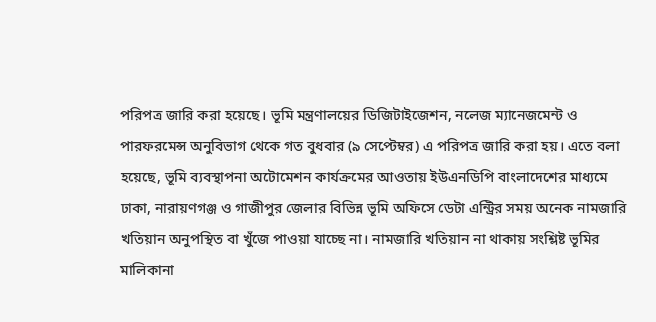পরিপত্র জারি করা হয়েছে। ভূমি মন্ত্রণালয়ের ডিজিটাইজেশন, নলেজ ম্যানেজমেন্ট ও পারফরমেন্স অনুবিভাগ থেকে গত বুধবার (৯ সেপ্টেম্বর) এ পরিপত্র জারি করা হয়। এতে বলা হয়েছে, ভূমি ব্যবস্থাপনা অটোমেশন কার্যক্রমের আওতায় ইউএনডিপি বাংলাদেশের মাধ্যমে ঢাকা, নারায়ণগঞ্জ ও গাজীপুর জেলার বিভিন্ন ভূমি অফিসে ডেটা এন্ট্রির সময় অনেক নামজারি খতিয়ান অনুপস্থিত বা খুঁজে পাওয়া যাচ্ছে না। নামজারি খতিয়ান না থাকায় সংশ্লিষ্ট ভূমির মালিকানা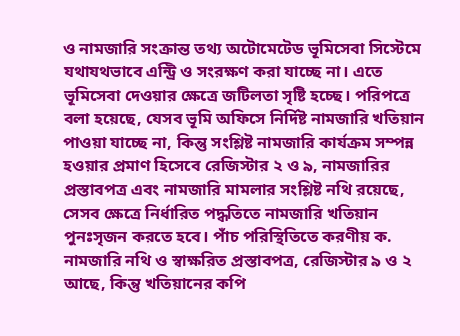ও নামজারি সংক্রান্ত তথ্য অটোমেটেড ভূমিসেবা সিস্টেমে যথাযথভাবে এন্ট্রি ও সংরক্ষণ করা যাচ্ছে না। এতে ভূমিসেবা দেওয়ার ক্ষেত্রে জটিলতা সৃষ্টি হচ্ছে। পরিপত্রে বলা হয়েছে, যেসব ভূমি অফিসে নির্দিষ্ট নামজারি খতিয়ান পাওয়া যাচ্ছে না, কিন্তু সংশ্লিষ্ট নামজারি কার্যক্রম সম্পন্ন হওয়ার প্রমাণ হিসেবে রেজিস্টার ২ ও ৯, নামজারির প্রস্তাবপত্র এবং নামজারি মামলার সংশ্লিষ্ট নথি রয়েছে, সেসব ক্ষেত্রে নির্ধারিত পদ্ধতিতে নামজারি খতিয়ান পুনঃসৃজন করতে হবে। পাঁচ পরিস্থিতিতে করণীয় ক. নামজারি নথি ও স্বাক্ষরিত প্রস্তাবপত্র, রেজিস্টার ৯ ও ২ আছে, কিন্তু খতিয়ানের কপি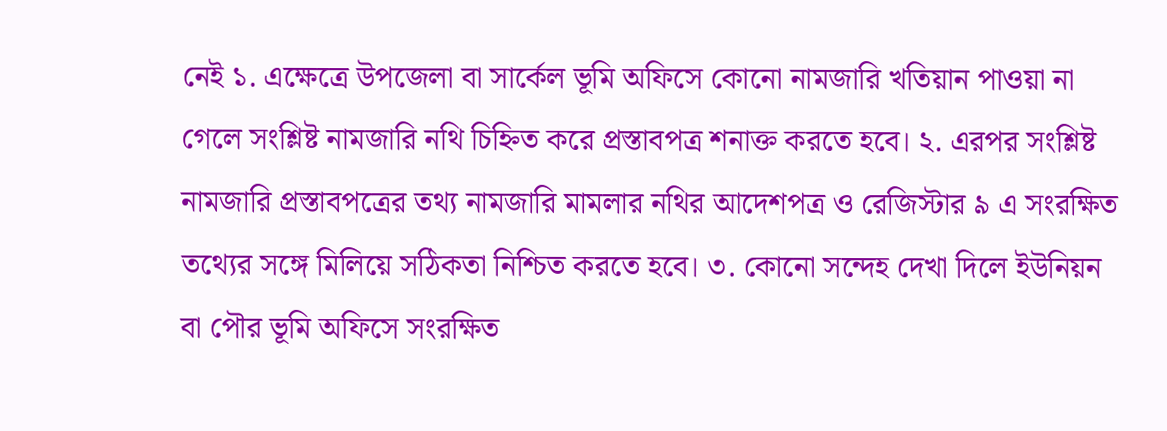নেই ১. এক্ষেত্রে উপজেলা বা সার্কেল ভূমি অফিসে কোনো নামজারি খতিয়ান পাওয়া না গেলে সংশ্লিষ্ট নামজারি নথি চিহ্নিত করে প্রস্তাবপত্র শনাক্ত করতে হবে। ২. এরপর সংশ্লিষ্ট নামজারি প্রস্তাবপত্রের তথ্য নামজারি মামলার নথির আদেশপত্র ও রেজিস্টার ৯ এ সংরক্ষিত তথ্যের সঙ্গে মিলিয়ে সঠিকতা নিশ্চিত করতে হবে। ৩. কোনো সন্দেহ দেখা দিলে ইউনিয়ন বা পৌর ভূমি অফিসে সংরক্ষিত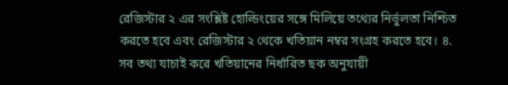রেজিস্টার ২ এর সংশ্লিষ্ট হোল্ডিংয়ের সঙ্গে মিলিয়ে তথ্যের নির্ভুলতা নিশ্চিত করতে হবে এবং রেজিস্টার ২ থেকে খতিয়ান নম্বর সংগ্রহ করতে হবে। ৪. সব তথ্য যাচাই করে খতিয়ানের নির্ধারিত ছক অনুযায়ী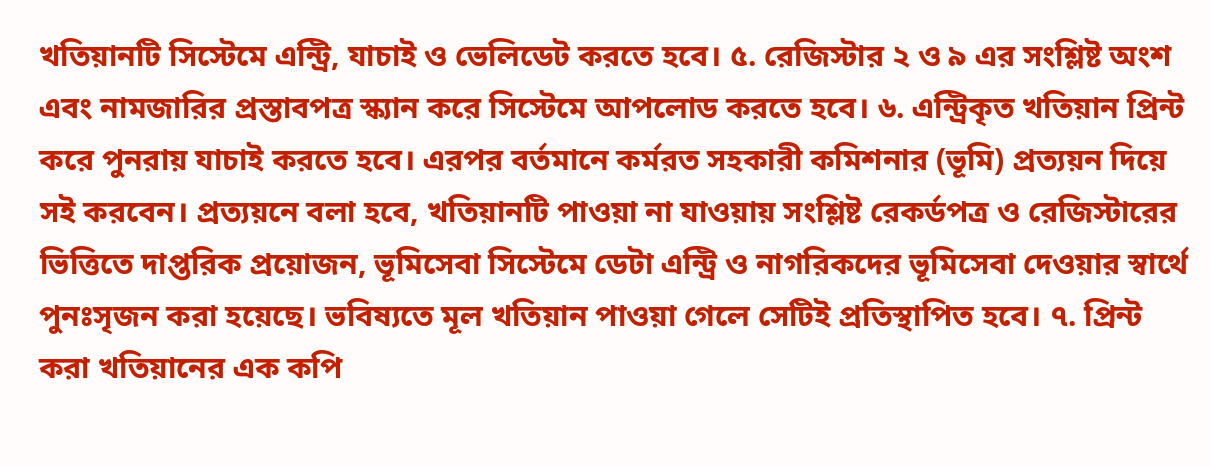খতিয়ানটি সিস্টেমে এন্ট্রি, যাচাই ও ভেলিডেট করতে হবে। ৫. রেজিস্টার ২ ও ৯ এর সংশ্লিষ্ট অংশ এবং নামজারির প্রস্তাবপত্র স্ক্যান করে সিস্টেমে আপলোড করতে হবে। ৬. এন্ট্রিকৃত খতিয়ান প্রিন্ট করে পুনরায় যাচাই করতে হবে। এরপর বর্তমানে কর্মরত সহকারী কমিশনার (ভূমি) প্রত্যয়ন দিয়ে সই করবেন। প্রত্যয়নে বলা হবে, খতিয়ানটি পাওয়া না যাওয়ায় সংশ্লিষ্ট রেকর্ডপত্র ও রেজিস্টারের ভিত্তিতে দাপ্তরিক প্রয়োজন, ভূমিসেবা সিস্টেমে ডেটা এন্ট্রি ও নাগরিকদের ভূমিসেবা দেওয়ার স্বার্থে পুনঃসৃজন করা হয়েছে। ভবিষ্যতে মূল খতিয়ান পাওয়া গেলে সেটিই প্রতিস্থাপিত হবে। ৭. প্রিন্ট করা খতিয়ানের এক কপি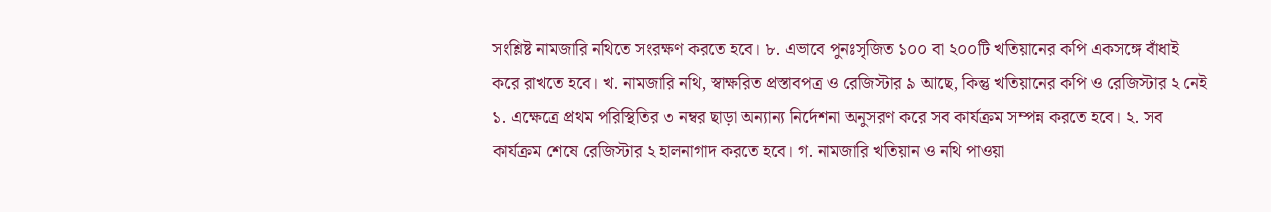সংশ্লিষ্ট নামজারি নথিতে সংরক্ষণ করতে হবে। ৮. এভাবে পুনঃসৃজিত ১০০ বা ২০০টি খতিয়ানের কপি একসঙ্গে বাঁধাই করে রাখতে হবে। খ. নামজারি নথি, স্বাক্ষরিত প্রস্তাবপত্র ও রেজিস্টার ৯ আছে, কিন্তু খতিয়ানের কপি ও রেজিস্টার ২ নেই ১. এক্ষেত্রে প্রথম পরিস্থিতির ৩ নম্বর ছাড়া অন্যান্য নির্দেশনা অনুসরণ করে সব কার্যক্রম সম্পন্ন করতে হবে। ২. সব কার্যক্রম শেষে রেজিস্টার ২ হালনাগাদ করতে হবে। গ. নামজারি খতিয়ান ও নথি পাওয়া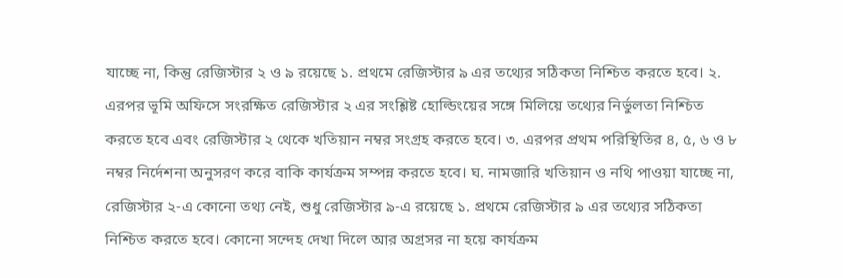যাচ্ছে না, কিন্তু রেজিস্টার ২ ও ৯ রয়েছে ১. প্রথমে রেজিস্টার ৯ এর তথ্যের সঠিকতা নিশ্চিত করতে হবে। ২. এরপর ভূমি অফিসে সংরক্ষিত রেজিস্টার ২ এর সংশ্লিষ্ট হোল্ডিংয়ের সঙ্গে মিলিয়ে তথ্যের নির্ভুলতা নিশ্চিত করতে হবে এবং রেজিস্টার ২ থেকে খতিয়ান নম্বর সংগ্রহ করতে হবে। ৩. এরপর প্রথম পরিস্থিতির ৪, ৫, ৬ ও ৮ নম্বর নির্দেশনা অনুসরণ করে বাকি কার্যক্রম সম্পন্ন করতে হবে। ঘ. নামজারি খতিয়ান ও নথি পাওয়া যাচ্ছে না, রেজিস্টার ২-এ কোনো তথ্য নেই, শুধু রেজিস্টার ৯-এ রয়েছে ১. প্রথমে রেজিস্টার ৯ এর তথ্যের সঠিকতা নিশ্চিত করতে হবে। কোনো সন্দেহ দেখা দিলে আর অগ্রসর না হয়ে কার্যক্রম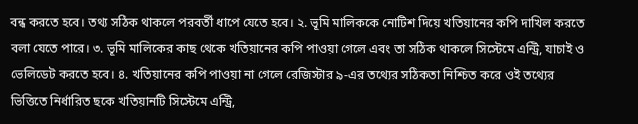বন্ধ করতে হবে। তথ্য সঠিক থাকলে পরবর্তী ধাপে যেতে হবে। ২. ভূমি মালিককে নোটিশ দিয়ে খতিয়ানের কপি দাখিল করতে বলা যেতে পারে। ৩. ভূমি মালিকের কাছ থেকে খতিয়ানের কপি পাওয়া গেলে এবং তা সঠিক থাকলে সিস্টেমে এন্ট্রি, যাচাই ও ভেলিডেট করতে হবে। ৪. খতিয়ানের কপি পাওয়া না গেলে রেজিস্টার ৯-এর তথ্যের সঠিকতা নিশ্চিত করে ওই তথ্যের ভিত্তিতে নির্ধারিত ছকে খতিয়ানটি সিস্টেমে এন্ট্রি,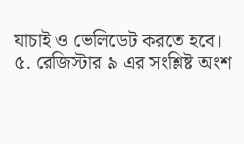যাচাই ও ভেলিডেট করতে হবে। ৫. রেজিস্টার ৯ এর সংশ্লিষ্ট অংশ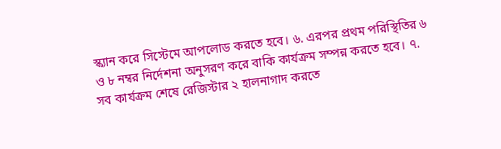স্ক্যান করে সিস্টেমে আপলোড করতে হবে। ৬. এরপর প্রথম পরিস্থিতির ৬ ও ৮ নম্বর নির্দেশনা অনুসরণ করে বাকি কার্যক্রম সম্পন্ন করতে হবে। ৭. সব কার্যক্রম শেষে রেজিস্টার ২ হালনাগাদ করতে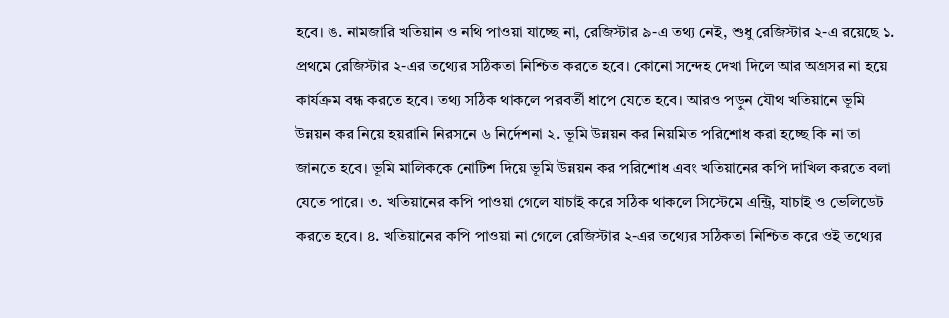হবে। ঙ. নামজারি খতিয়ান ও নথি পাওয়া যাচ্ছে না, রেজিস্টার ৯-এ তথ্য নেই, শুধু রেজিস্টার ২-এ রয়েছে ১. প্রথমে রেজিস্টার ২-এর তথ্যের সঠিকতা নিশ্চিত করতে হবে। কোনো সন্দেহ দেখা দিলে আর অগ্রসর না হয়ে কার্যক্রম বন্ধ করতে হবে। তথ্য সঠিক থাকলে পরবর্তী ধাপে যেতে হবে। আরও পড়ুন যৌথ খতিয়ানে ভূমি উন্নয়ন কর নিয়ে হয়রানি নিরসনে ৬ নির্দেশনা ২. ভূমি উন্নয়ন কর নিয়মিত পরিশোধ করা হচ্ছে কি না তা জানতে হবে। ভূমি মালিককে নোটিশ দিয়ে ভূমি উন্নয়ন কর পরিশোধ এবং খতিয়ানের কপি দাখিল করতে বলা যেতে পারে। ৩. খতিয়ানের কপি পাওয়া গেলে যাচাই করে সঠিক থাকলে সিস্টেমে এন্ট্রি, যাচাই ও ভেলিডেট করতে হবে। ৪. খতিয়ানের কপি পাওয়া না গেলে রেজিস্টার ২-এর তথ্যের সঠিকতা নিশ্চিত করে ওই তথ্যের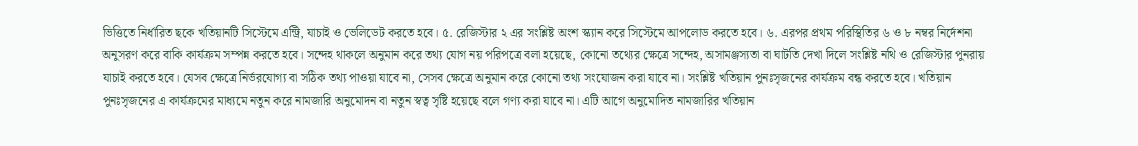ভিত্তিতে নির্ধারিত ছকে খতিয়ানটি সিস্টেমে এন্ট্রি, যাচাই ও ভেলিডেট করতে হবে। ৫. রেজিস্টার ২ এর সংশ্লিষ্ট অংশ স্ক্যান করে সিস্টেমে আপলোড করতে হবে। ৬. এরপর প্রথম পরিস্থিতির ৬ ও ৮ নম্বর নির্দেশনা অনুসরণ করে বাকি কার্যক্রম সম্পন্ন করতে হবে। সন্দেহ থাকলে অনুমান করে তথ্য যোগ নয় পরিপত্রে বলা হয়েছে, কোনো তথ্যের ক্ষেত্রে সন্দেহ, অসামঞ্জস্যতা বা ঘাটতি দেখা দিলে সংশ্লিষ্ট নথি ও রেজিস্টার পুনরায় যাচাই করতে হবে। যেসব ক্ষেত্রে নির্ভরযোগ্য বা সঠিক তথ্য পাওয়া যাবে না, সেসব ক্ষেত্রে অনুমান করে কোনো তথ্য সংযোজন করা যাবে না। সংশ্লিষ্ট খতিয়ান পুনঃসৃজনের কার্যক্রম বন্ধ করতে হবে। খতিয়ান পুনঃসৃজনের এ কার্যক্রমের মাধ্যমে নতুন করে নামজারি অনুমোদন বা নতুন স্বত্ব সৃষ্টি হয়েছে বলে গণ্য করা যাবে না। এটি আগে অনুমোদিত নামজারির খতিয়ান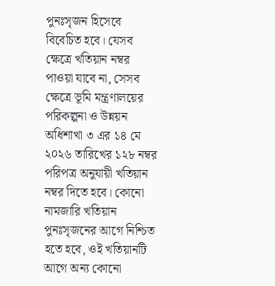পুনঃসৃজন হিসেবে বিবেচিত হবে। যেসব ক্ষেত্রে খতিয়ান নম্বর পাওয়া যাবে না, সেসব ক্ষেত্রে ভূমি মন্ত্রণালয়ের পরিকল্পনা ও উন্নয়ন অধিশাখা ৩ এর ১৪ মে ২০২৬ তারিখের ১২৮ নম্বর পরিপত্র অনুযায়ী খতিয়ান নম্বর দিতে হবে। কোনো নামজারি খতিয়ান পুনঃসৃজনের আগে নিশ্চিত হতে হবে, ওই খতিয়ানটি আগে অন্য কোনো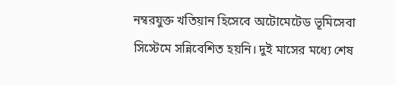নম্বরযুক্ত খতিয়ান হিসেবে অটোমেটেড ভূমিসেবা সিস্টেমে সন্নিবেশিত হয়নি। দুই মাসের মধ্যে শেষ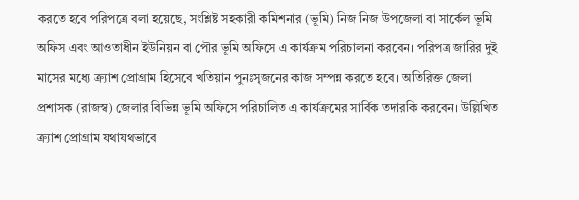করতে হবে পরিপত্রে বলা হয়েছে, সংশ্লিষ্ট সহকারী কমিশনার (ভূমি) নিজ নিজ উপজেলা বা সার্কেল ভূমি অফিস এবং আওতাধীন ইউনিয়ন বা পৌর ভূমি অফিসে এ কার্যক্রম পরিচালনা করবেন। পরিপত্র জারির দুই মাসের মধ্যে ক্র্যাশ প্রোগ্রাম হিসেবে খতিয়ান পুনঃসৃজনের কাজ সম্পন্ন করতে হবে। অতিরিক্ত জেলা প্রশাসক (রাজস্ব) জেলার বিভিন্ন ভূমি অফিসে পরিচালিত এ কার্যক্রমের সার্বিক তদারকি করবেন। উল্লিখিত ক্র্যাশ প্রোগ্রাম যথাযথভাবে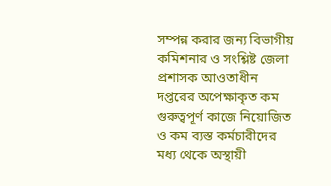সম্পন্ন করার জন্য বিভাগীয় কমিশনার ও সংশ্লিষ্ট জেলা প্রশাসক আওতাধীন দপ্তরের অপেক্ষাকৃত কম গুরুত্বপূর্ণ কাজে নিয়োজিত ও কম ব্যস্ত কর্মচারীদের মধ্য থেকে অস্থায়ী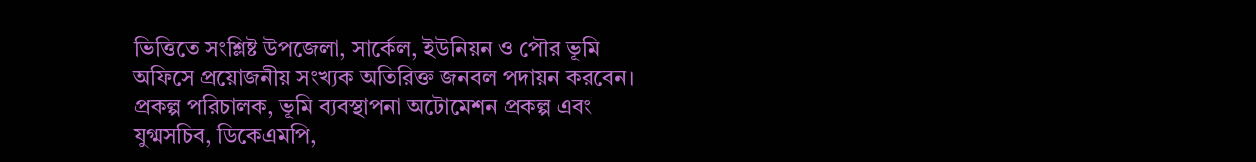ভিত্তিতে সংশ্লিষ্ট উপজেলা, সার্কেল, ইউনিয়ন ও পৌর ভূমি অফিসে প্রয়োজনীয় সংখ্যক অতিরিক্ত জনবল পদায়ন করবেন। প্রকল্প পরিচালক, ভূমি ব্যবস্থাপনা অটোমেশন প্রকল্প এবং যুগ্মসচিব, ডিকেএমপি,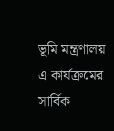ভূমি মন্ত্রণালয় এ কার্যক্রমের সার্বিক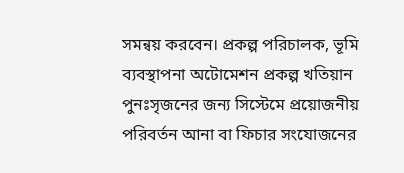সমন্বয় করবেন। প্রকল্প পরিচালক, ভূমি ব্যবস্থাপনা অটোমেশন প্রকল্প খতিয়ান পুনঃসৃজনের জন্য সিস্টেমে প্রয়োজনীয় পরিবর্তন আনা বা ফিচার সংযোজনের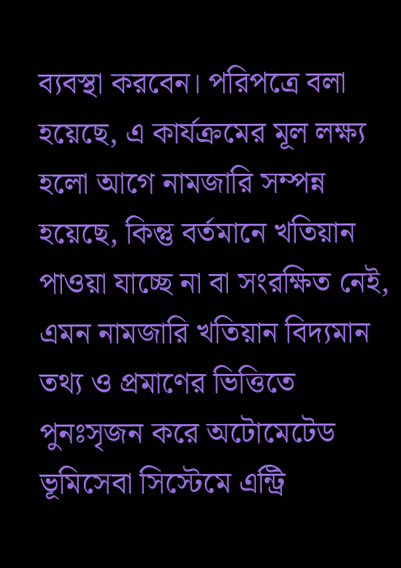ব্যবস্থা করবেন। পরিপত্রে বলা হয়েছে, এ কার্যক্রমের মূল লক্ষ্য হলো আগে নামজারি সম্পন্ন হয়েছে, কিন্তু বর্তমানে খতিয়ান পাওয়া যাচ্ছে না বা সংরক্ষিত নেই, এমন নামজারি খতিয়ান বিদ্যমান তথ্য ও প্রমাণের ভিত্তিতে পুনঃসৃজন করে অটোমেটেড ভূমিসেবা সিস্টেমে এন্ট্রি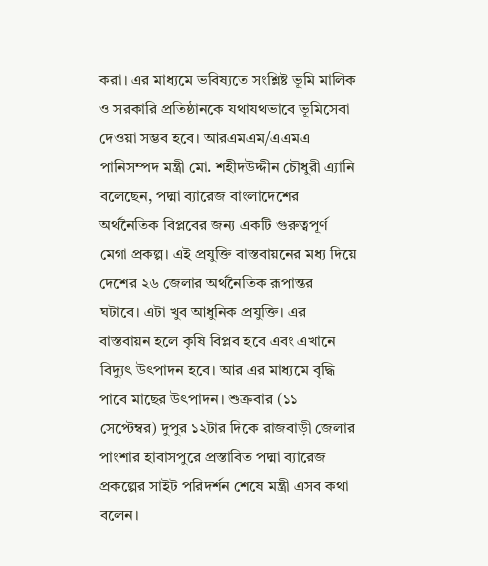করা। এর মাধ্যমে ভবিষ্যতে সংশ্লিষ্ট ভূমি মালিক ও সরকারি প্রতিষ্ঠানকে যথাযথভাবে ভূমিসেবা দেওয়া সম্ভব হবে। আরএমএম/এএমএ
পানিসম্পদ মন্ত্রী মো. শহীদউদ্দীন চৌধুরী এ্যানি বলেছেন, পদ্মা ব্যারেজ বাংলাদেশের অর্থনৈতিক বিপ্লবের জন্য একটি গুরুত্বপূর্ণ মেগা প্রকল্প। এই প্রযুক্তি বাস্তবায়নের মধ্য দিয়ে দেশের ২৬ জেলার অর্থনৈতিক রূপান্তর ঘটাবে। এটা খুব আধুনিক প্রযুক্তি। এর বাস্তবায়ন হলে কৃষি বিপ্লব হবে এবং এখানে বিদ্যুৎ উৎপাদন হবে। আর এর মাধ্যমে বৃদ্ধি পাবে মাছের উৎপাদন। শুক্রবার (১১ সেপ্টেম্বর) দুপুর ১২টার দিকে রাজবাড়ী জেলার পাংশার হাবাসপুরে প্রস্তাবিত পদ্মা ব্যারেজ প্রকল্পের সাইট পরিদর্শন শেষে মন্ত্রী এসব কথা বলেন।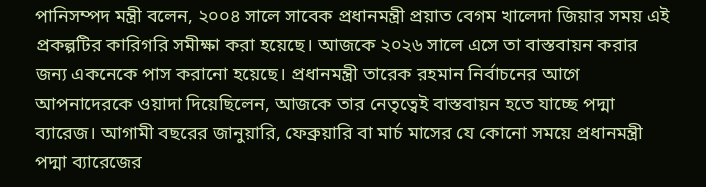পানিসম্পদ মন্ত্রী বলেন, ২০০৪ সালে সাবেক প্রধানমন্ত্রী প্রয়াত বেগম খালেদা জিয়ার সময় এই প্রকল্পটির কারিগরি সমীক্ষা করা হয়েছে। আজকে ২০২৬ সালে এসে তা বাস্তবায়ন করার জন্য একনেকে পাস করানো হয়েছে। প্রধানমন্ত্রী তারেক রহমান নির্বাচনের আগে আপনাদেরকে ওয়াদা দিয়েছিলেন, আজকে তার নেতৃত্বেই বাস্তবায়ন হতে যাচ্ছে পদ্মা ব্যারেজ। আগামী বছরের জানুয়ারি, ফেব্রুয়ারি বা মার্চ মাসের যে কোনো সময়ে প্রধানমন্ত্রী পদ্মা ব্যারেজের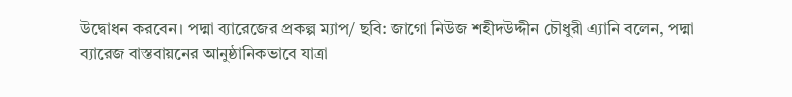উদ্বোধন করবেন। পদ্মা ব্যারেজের প্রকল্প ম্যাপ/ ছবি: জাগো নিউজ শহীদউদ্দীন চৌধুরী এ্যানি বলেন, পদ্মা ব্যারেজ বাস্তবায়নের আনুষ্ঠানিকভাবে যাত্রা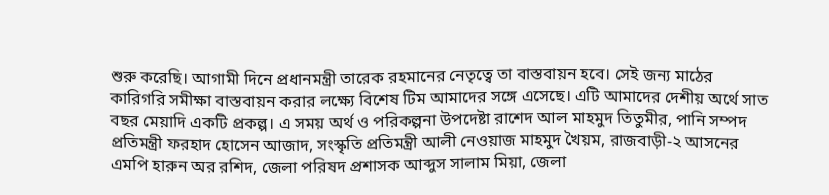শুরু করেছি। আগামী দিনে প্রধানমন্ত্রী তারেক রহমানের নেতৃত্বে তা বাস্তবায়ন হবে। সেই জন্য মাঠের কারিগরি সমীক্ষা বাস্তবায়ন করার লক্ষ্যে বিশেষ টিম আমাদের সঙ্গে এসেছে। এটি আমাদের দেশীয় অর্থে সাত বছর মেয়াদি একটি প্রকল্প। এ সময় অর্থ ও পরিকল্পনা উপদেষ্টা রাশেদ আল মাহমুদ তিতুমীর, পানি সম্পদ প্রতিমন্ত্রী ফরহাদ হোসেন আজাদ, সংস্কৃতি প্রতিমন্ত্রী আলী নেওয়াজ মাহমুদ খৈয়ম, রাজবাড়ী-২ আসনের এমপি হারুন অর রশিদ, জেলা পরিষদ প্রশাসক আব্দুস সালাম মিয়া, জেলা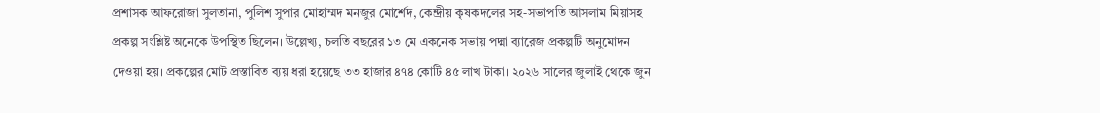প্রশাসক আফরোজা সুলতানা, পুলিশ সুপার মোহাম্মদ মনজুর মোর্শেদ, কেন্দ্রীয় কৃষকদলের সহ-সভাপতি আসলাম মিয়াসহ প্রকল্প সংশ্লিষ্ট অনেকে উপস্থিত ছিলেন। উল্লেখ্য, চলতি বছরের ১৩ মে একনেক সভায় পদ্মা ব্যারেজ প্রকল্পটি অনুমোদন দেওয়া হয়। প্রকল্পের মোট প্রস্তাবিত ব্যয় ধরা হয়েছে ৩৩ হাজার ৪৭৪ কোটি ৪৫ লাখ টাকা। ২০২৬ সালের জুলাই থেকে জুন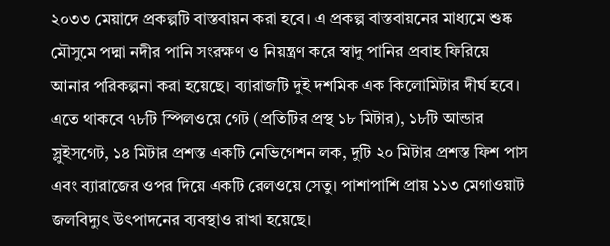২০৩৩ মেয়াদে প্রকল্পটি বাস্তবায়ন করা হবে। এ প্রকল্প বাস্তবায়নের মাধ্যমে শুষ্ক মৌসুমে পদ্মা নদীর পানি সংরক্ষণ ও নিয়ন্ত্রণ করে স্বাদু পানির প্রবাহ ফিরিয়ে আনার পরিকল্পনা করা হয়েছে। ব্যারাজটি দুই দশমিক এক কিলোমিটার দীর্ঘ হবে। এতে থাকবে ৭৮টি স্পিলওয়ে গেট (প্রতিটির প্রস্থ ১৮ মিটার), ১৮টি আন্ডার স্লুইসগেট, ১৪ মিটার প্রশস্ত একটি নেভিগেশন লক, দুটি ২০ মিটার প্রশস্ত ফিশ পাস এবং ব্যারাজের ওপর দিয়ে একটি রেলওয়ে সেতু। পাশাপাশি প্রায় ১১৩ মেগাওয়াট জলবিদ্যুৎ উৎপাদনের ব্যবস্থাও রাখা হয়েছে।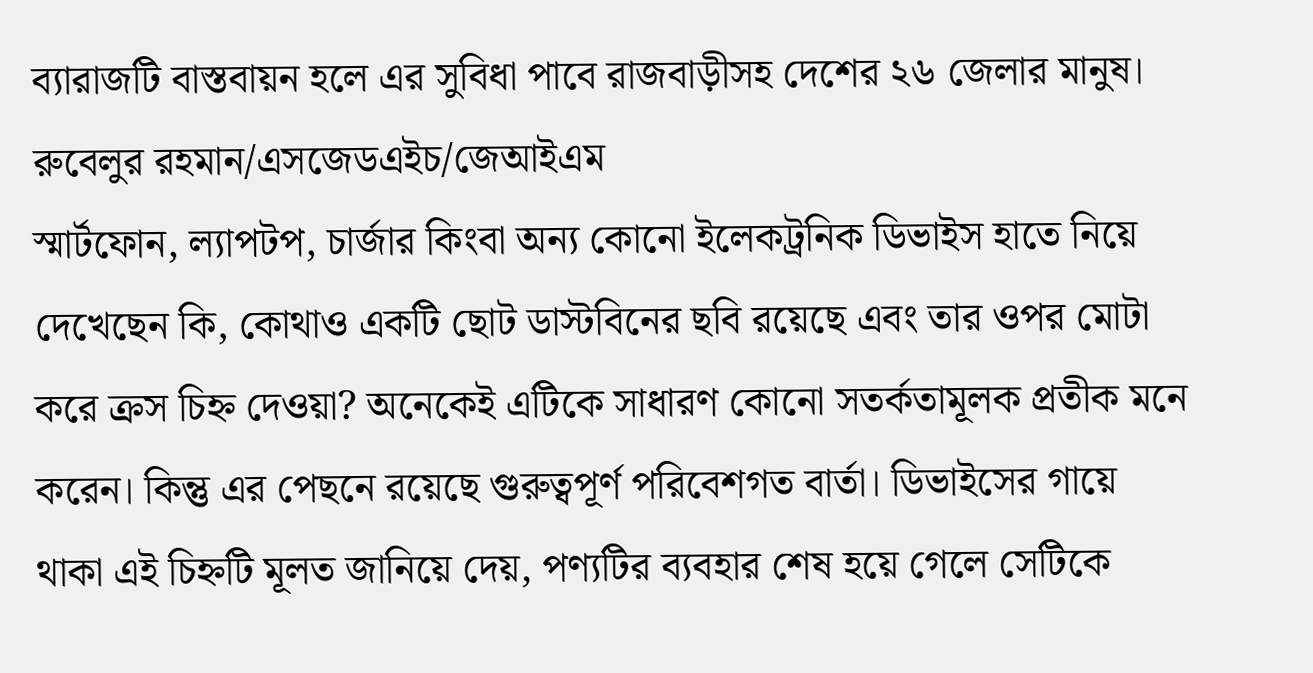ব্যারাজটি বাস্তবায়ন হলে এর সুবিধা পাবে রাজবাড়ীসহ দেশের ২৬ জেলার মানুষ। রুবেলুর রহমান/এসজেডএইচ/জেআইএম
স্মার্টফোন, ল্যাপটপ, চার্জার কিংবা অন্য কোনো ইলেকট্রনিক ডিভাইস হাতে নিয়ে দেখেছেন কি, কোথাও একটি ছোট ডাস্টবিনের ছবি রয়েছে এবং তার ওপর মোটা করে ক্রস চিহ্ন দেওয়া? অনেকেই এটিকে সাধারণ কোনো সতর্কতামূলক প্রতীক মনে করেন। কিন্তু এর পেছনে রয়েছে গুরুত্বপূর্ণ পরিবেশগত বার্তা। ডিভাইসের গায়ে থাকা এই চিহ্নটি মূলত জানিয়ে দেয়, পণ্যটির ব্যবহার শেষ হয়ে গেলে সেটিকে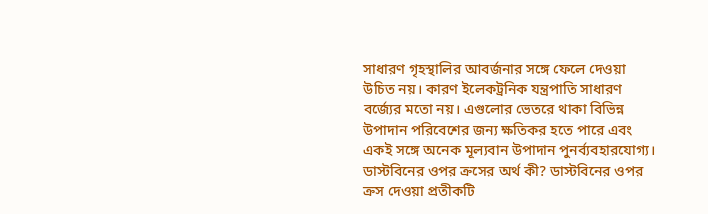সাধারণ গৃহস্থালির আবর্জনার সঙ্গে ফেলে দেওয়া উচিত নয়। কারণ ইলেকট্রনিক যন্ত্রপাতি সাধারণ বর্জ্যের মতো নয়। এগুলোর ভেতরে থাকা বিভিন্ন উপাদান পরিবেশের জন্য ক্ষতিকর হতে পারে এবং একই সঙ্গে অনেক মূল্যবান উপাদান পুনর্ব্যবহারযোগ্য। ডাস্টবিনের ওপর ক্রসের অর্থ কী? ডাস্টবিনের ওপর ক্রস দেওয়া প্রতীকটি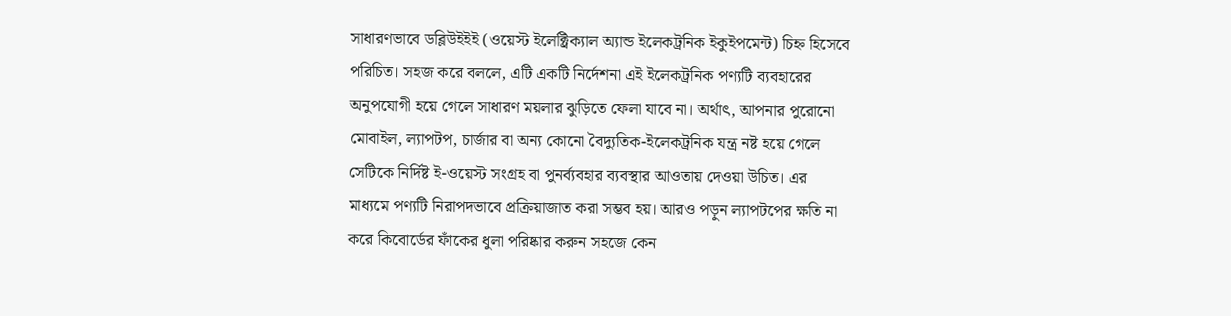সাধারণভাবে ডব্লিউইইই (ওয়েস্ট ইলেক্ট্রিক্যাল অ্যান্ড ইলেকট্রনিক ইকুইপমেন্ট) চিহ্ন হিসেবে পরিচিত। সহজ করে বললে, এটি একটি নির্দেশনা এই ইলেকট্রনিক পণ্যটি ব্যবহারের অনুপযোগী হয়ে গেলে সাধারণ ময়লার ঝুড়িতে ফেলা যাবে না। অর্থাৎ, আপনার পুরোনো মোবাইল, ল্যাপটপ, চার্জার বা অন্য কোনো বৈদ্যুতিক-ইলেকট্রনিক যন্ত্র নষ্ট হয়ে গেলে সেটিকে নির্দিষ্ট ই-ওয়েস্ট সংগ্রহ বা পুনর্ব্যবহার ব্যবস্থার আওতায় দেওয়া উচিত। এর মাধ্যমে পণ্যটি নিরাপদভাবে প্রক্রিয়াজাত করা সম্ভব হয়। আরও পড়ুন ল্যাপটপের ক্ষতি না করে কিবোর্ডের ফাঁকের ধুলা পরিষ্কার করুন সহজে কেন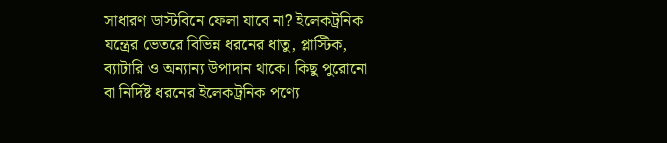সাধারণ ডাস্টবিনে ফেলা যাবে না? ইলেকট্রনিক যন্ত্রের ভেতরে বিভিন্ন ধরনের ধাতু, প্লাস্টিক, ব্যাটারি ও অন্যান্য উপাদান থাকে। কিছু পুরোনো বা নির্দিষ্ট ধরনের ইলেকট্রনিক পণ্যে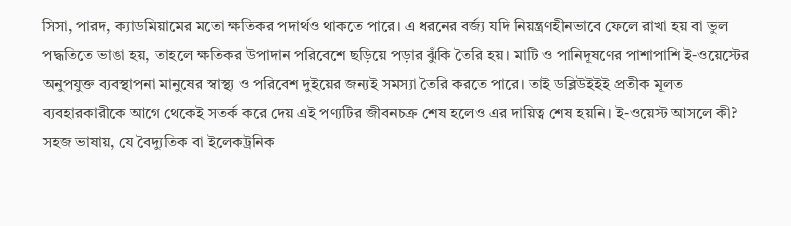সিসা, পারদ, ক্যাডমিয়ামের মতো ক্ষতিকর পদার্থও থাকতে পারে। এ ধরনের বর্জ্য যদি নিয়ন্ত্রণহীনভাবে ফেলে রাখা হয় বা ভুল পদ্ধতিতে ভাঙা হয়, তাহলে ক্ষতিকর উপাদান পরিবেশে ছড়িয়ে পড়ার ঝুঁকি তৈরি হয়। মাটি ও পানিদূষণের পাশাপাশি ই-ওয়েস্টের অনুপযুক্ত ব্যবস্থাপনা মানুষের স্বাস্থ্য ও পরিবেশ দুইয়ের জন্যই সমস্যা তৈরি করতে পারে। তাই ডব্লিউইইই প্রতীক মূলত ব্যবহারকারীকে আগে থেকেই সতর্ক করে দেয় এই পণ্যটির জীবনচক্র শেষ হলেও এর দায়িত্ব শেষ হয়নি। ই-ওয়েস্ট আসলে কী? সহজ ভাষায়, যে বৈদ্যুতিক বা ইলেকট্রনিক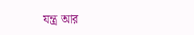যন্ত্র আর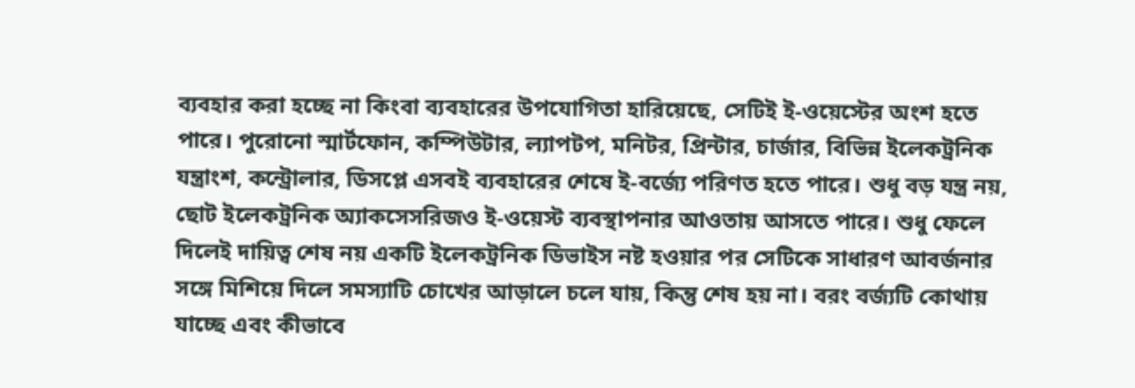ব্যবহার করা হচ্ছে না কিংবা ব্যবহারের উপযোগিতা হারিয়েছে, সেটিই ই-ওয়েস্টের অংশ হতে পারে। পুরোনো স্মার্টফোন, কম্পিউটার, ল্যাপটপ, মনিটর, প্রিন্টার, চার্জার, বিভিন্ন ইলেকট্রনিক যন্ত্রাংশ, কন্ট্রোলার, ডিসপ্লে এসবই ব্যবহারের শেষে ই-বর্জ্যে পরিণত হতে পারে। শুধু বড় যন্ত্র নয়, ছোট ইলেকট্রনিক অ্যাকসেসরিজও ই-ওয়েস্ট ব্যবস্থাপনার আওতায় আসতে পারে। শুধু ফেলে দিলেই দায়িত্ব শেষ নয় একটি ইলেকট্রনিক ডিভাইস নষ্ট হওয়ার পর সেটিকে সাধারণ আবর্জনার সঙ্গে মিশিয়ে দিলে সমস্যাটি চোখের আড়ালে চলে যায়, কিন্তু শেষ হয় না। বরং বর্জ্যটি কোথায় যাচ্ছে এবং কীভাবে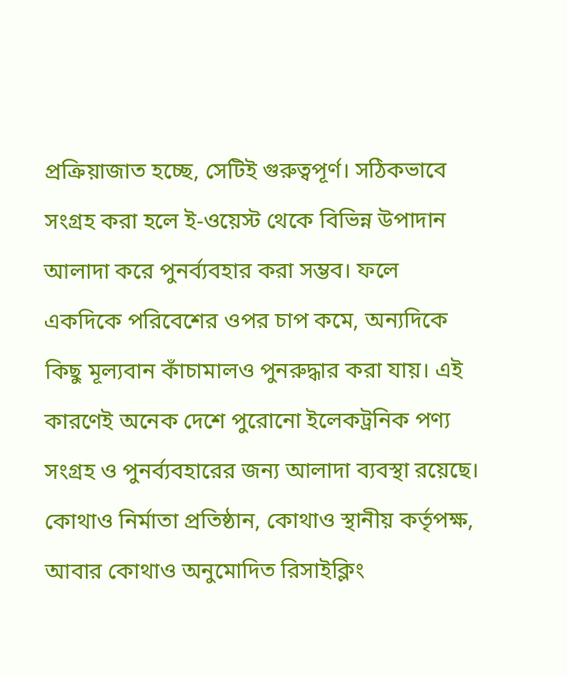প্রক্রিয়াজাত হচ্ছে, সেটিই গুরুত্বপূর্ণ। সঠিকভাবে সংগ্রহ করা হলে ই-ওয়েস্ট থেকে বিভিন্ন উপাদান আলাদা করে পুনর্ব্যবহার করা সম্ভব। ফলে একদিকে পরিবেশের ওপর চাপ কমে, অন্যদিকে কিছু মূল্যবান কাঁচামালও পুনরুদ্ধার করা যায়। এই কারণেই অনেক দেশে পুরোনো ইলেকট্রনিক পণ্য সংগ্রহ ও পুনর্ব্যবহারের জন্য আলাদা ব্যবস্থা রয়েছে। কোথাও নির্মাতা প্রতিষ্ঠান, কোথাও স্থানীয় কর্তৃপক্ষ, আবার কোথাও অনুমোদিত রিসাইক্লিং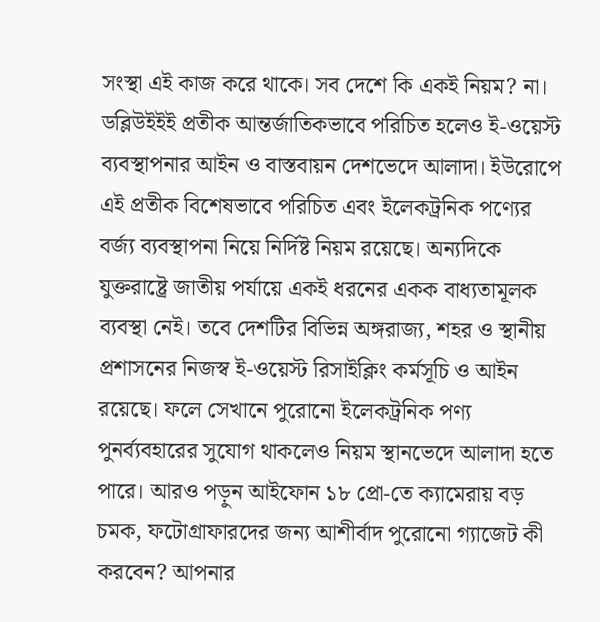সংস্থা এই কাজ করে থাকে। সব দেশে কি একই নিয়ম? না। ডব্লিউইইই প্রতীক আন্তর্জাতিকভাবে পরিচিত হলেও ই-ওয়েস্ট ব্যবস্থাপনার আইন ও বাস্তবায়ন দেশভেদে আলাদা। ইউরোপে এই প্রতীক বিশেষভাবে পরিচিত এবং ইলেকট্রনিক পণ্যের বর্জ্য ব্যবস্থাপনা নিয়ে নির্দিষ্ট নিয়ম রয়েছে। অন্যদিকে যুক্তরাষ্ট্রে জাতীয় পর্যায়ে একই ধরনের একক বাধ্যতামূলক ব্যবস্থা নেই। তবে দেশটির বিভিন্ন অঙ্গরাজ্য, শহর ও স্থানীয় প্রশাসনের নিজস্ব ই-ওয়েস্ট রিসাইক্লিং কর্মসূচি ও আইন রয়েছে। ফলে সেখানে পুরোনো ইলেকট্রনিক পণ্য পুনর্ব্যবহারের সুযোগ থাকলেও নিয়ম স্থানভেদে আলাদা হতে পারে। আরও পড়ুন আইফোন ১৮ প্রো-তে ক্যামেরায় বড় চমক, ফটোগ্রাফারদের জন্য আশীর্বাদ পুরোনো গ্যাজেট কী করবেন? আপনার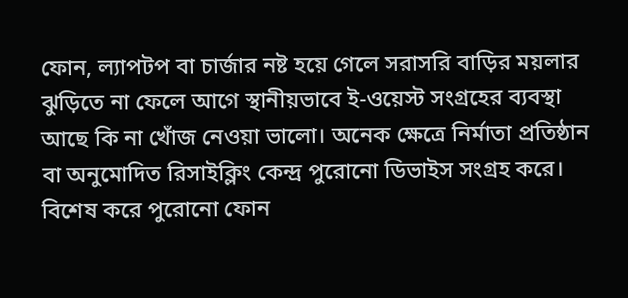ফোন, ল্যাপটপ বা চার্জার নষ্ট হয়ে গেলে সরাসরি বাড়ির ময়লার ঝুড়িতে না ফেলে আগে স্থানীয়ভাবে ই-ওয়েস্ট সংগ্রহের ব্যবস্থা আছে কি না খোঁজ নেওয়া ভালো। অনেক ক্ষেত্রে নির্মাতা প্রতিষ্ঠান বা অনুমোদিত রিসাইক্লিং কেন্দ্র পুরোনো ডিভাইস সংগ্রহ করে। বিশেষ করে পুরোনো ফোন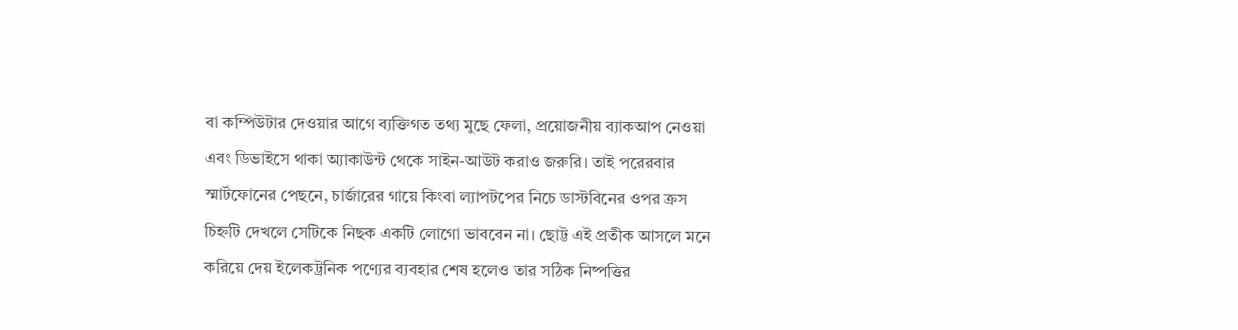বা কম্পিউটার দেওয়ার আগে ব্যক্তিগত তথ্য মুছে ফেলা, প্রয়োজনীয় ব্যাকআপ নেওয়া এবং ডিভাইসে থাকা অ্যাকাউন্ট থেকে সাইন-আউট করাও জরুরি। তাই পরেরবার স্মার্টফোনের পেছনে, চার্জারের গায়ে কিংবা ল্যাপটপের নিচে ডাস্টবিনের ওপর ক্রস চিহ্নটি দেখলে সেটিকে নিছক একটি লোগো ভাববেন না। ছোট্ট এই প্রতীক আসলে মনে করিয়ে দেয় ইলেকট্রনিক পণ্যের ব্যবহার শেষ হলেও তার সঠিক নিষ্পত্তির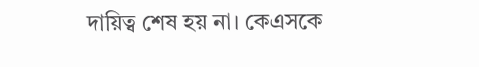দায়িত্ব শেষ হয় না। কেএসকে